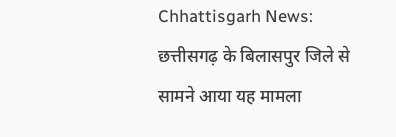Chhattisgarh News: छत्तीसगढ़ के बिलासपुर जिले से सामने आया यह मामला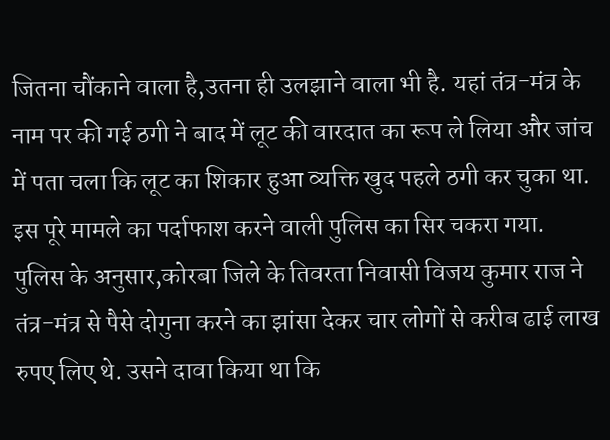जितना चौंकाने वाला है,उतना ही उलझाने वाला भी है. यहां तंत्र-मंत्र के नाम पर की गई ठगी ने बाद में लूट की वारदात का रूप ले लिया और जांच में पता चला कि लूट का शिकार हुआ व्यक्ति खुद पहले ठगी कर चुका था. इस पूरे मामले का पर्दाफाश करने वाली पुलिस का सिर चकरा गया.
पुलिस के अनुसार,कोरबा जिले के तिवरता निवासी विजय कुमार राज ने तंत्र-मंत्र से पैसे दोगुना करने का झांसा देकर चार लोगों से करीब ढाई लाख रुपए लिए थे. उसने दावा किया था कि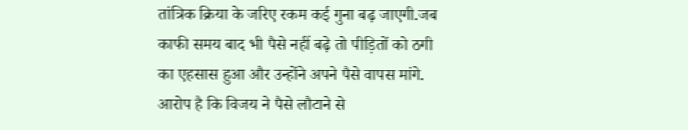तांत्रिक क्रिया के जरिए रकम कई गुना बढ़ जाएगी.जब काफी समय बाद भी पैसे नहीं बढ़े तो पीड़ितों को ठगी का एहसास हुआ और उन्होंने अपने पैसे वापस मांगे.
आरोप है कि विजय ने पैसे लौटाने से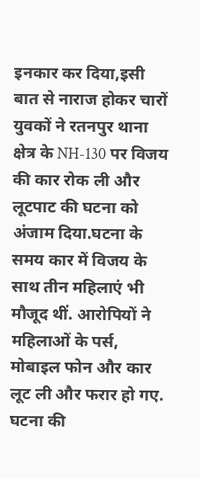इनकार कर दिया,इसी बात से नाराज होकर चारों युवकों ने रतनपुर थाना क्षेत्र के NH-130 पर विजय की कार रोक ली और लूटपाट की घटना को अंजाम दिया.घटना के समय कार में विजय के साथ तीन महिलाएं भी मौजूद थीं. आरोपियों ने महिलाओं के पर्स, मोबाइल फोन और कार लूट ली और फरार हो गए.
घटना की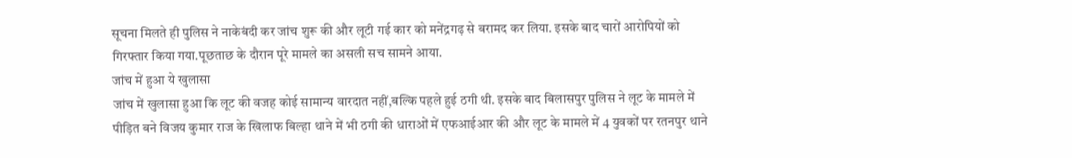सूचना मिलते ही पुलिस ने नाकेबंदी कर जांच शुरू की और लूटी गई कार को मनेंद्रगढ़ से बरामद कर लिया. इसके बाद चारों आरोपियों को गिरफ्तार किया गया.पूछताछ के दौरान पूरे मामले का असली सच सामने आया.
जांच में हुआ ये खुलासा
जांच में खुलासा हुआ कि लूट की वजह कोई सामान्य वारदात नहीं,बल्कि पहले हुई ठगी थी. इसके बाद बिलासपुर पुलिस ने लूट के मामले में पीड़ित बने विजय कुमार राज के खिलाफ बिल्हा थाने में भी ठगी की धाराओं में एफआईआर की और लूट के मामले में 4 युवकों पर रतनपुर थाने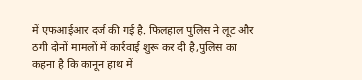में एफआईआर दर्ज की गई है. फिलहाल पुलिस ने लूट और ठगी दोनों मामलों में कार्रवाई शुरू कर दी है,पुलिस का कहना है कि कानून हाथ में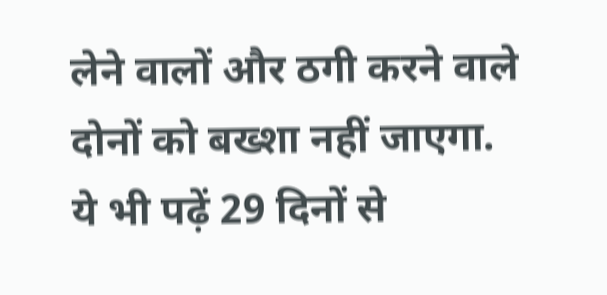लेने वालों और ठगी करने वाले दोनों को बख्शा नहीं जाएगा.
ये भी पढ़ें 29 दिनों से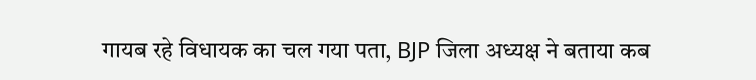गायब रहे विधायक का चल गया पता, BJP जिला अध्यक्ष ने बताया कब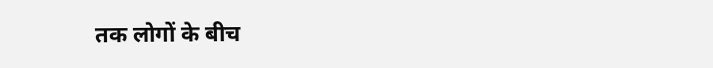तक लोगों के बीच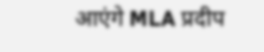आएंगे MLA प्रदीप